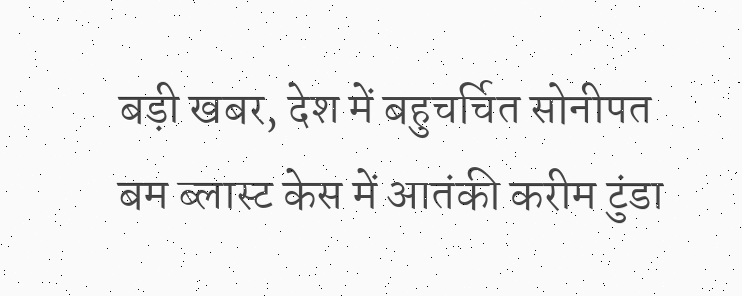बड़ी खबर, देश में बहुचर्चित सोनीपत बम ब्लास्ट केस में आतंकी करीम टुंडा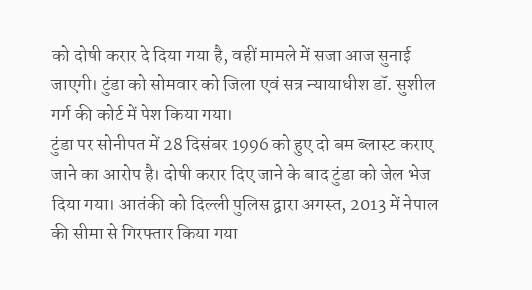को दोषी करार दे दिया गया है, वहीं मामले में सजा आज सुनाई जाएगी। टुंडा को सोमवार को जिला एवं सत्र न्यायाधीश डॉ. सुशील गर्ग की कोर्ट में पेश किया गया।
टुंडा पर सोनीपत में 28 दिसंबर 1996 को हुए दो बम ब्लास्ट कराए जाने का आरोप है। दोषी करार दिए जाने के बाद टुंडा को जेल भेज दिया गया। आतंकी को दिल्ली पुलिस द्वारा अगस्त, 2013 में नेपाल की सीमा से गिरफ्तार किया गया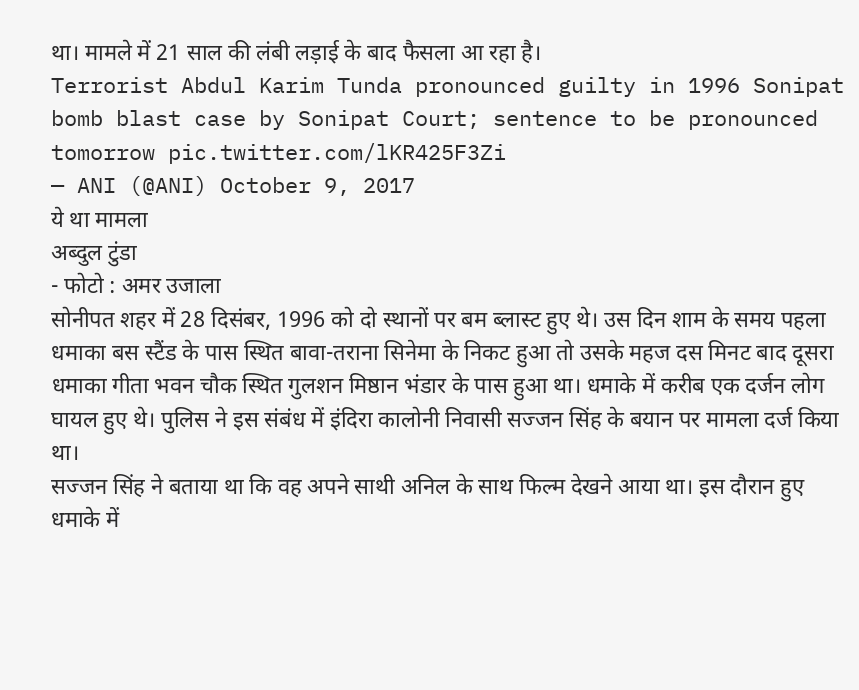था। मामले में 21 साल की लंबी लड़ाई के बाद फैसला आ रहा है।
Terrorist Abdul Karim Tunda pronounced guilty in 1996 Sonipat bomb blast case by Sonipat Court; sentence to be pronounced tomorrow pic.twitter.com/lKR425F3Zi
— ANI (@ANI) October 9, 2017
ये था मामला
अब्दुल टुंडा
- फोटो : अमर उजाला
सोनीपत शहर में 28 दिसंबर, 1996 को दो स्थानों पर बम ब्लास्ट हुए थे। उस दिन शाम के समय पहला धमाका बस स्टैंड के पास स्थित बावा-तराना सिनेमा के निकट हुआ तो उसके महज दस मिनट बाद दूसरा धमाका गीता भवन चौक स्थित गुलशन मिष्ठान भंडार के पास हुआ था। धमाके में करीब एक दर्जन लोग घायल हुए थे। पुलिस ने इस संबंध में इंदिरा कालोनी निवासी सज्जन सिंह के बयान पर मामला दर्ज किया था।
सज्जन सिंह ने बताया था कि वह अपने साथी अनिल के साथ फिल्म देखने आया था। इस दौरान हुए धमाके में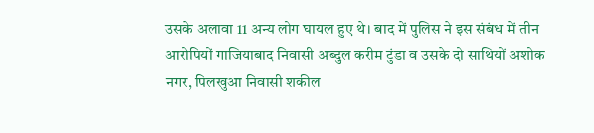उसके अलावा 11 अन्य लोग घायल हुए थे। बाद में पुलिस ने इस संबंध में तीन आरोपियों गाजियाबाद निवासी अब्दुल करीम टुंडा व उसके दो साथियों अशोक नगर, पिलखुआ निवासी शकील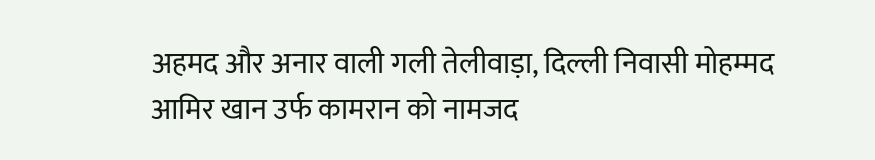अहमद और अनार वाली गली तेलीवाड़ा, दिल्ली निवासी मोहम्मद आमिर खान उर्फ कामरान को नामजद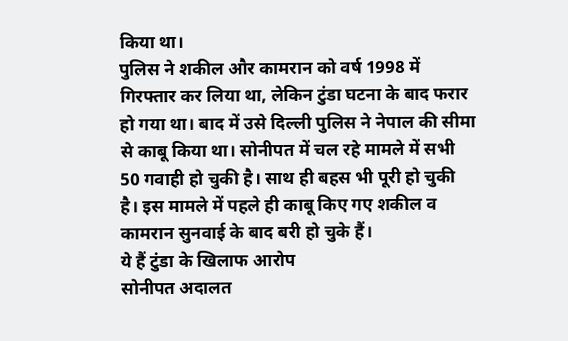किया था।
पुलिस ने शकील और कामरान को वर्ष 1998 में गिरफ्तार कर लिया था, लेकिन टुंडा घटना के बाद फरार हो गया था। बाद में उसे दिल्ली पुलिस ने नेपाल की सीमा से काबू किया था। सोनीपत में चल रहे मामले में सभी 50 गवाही हो चुकी है। साथ ही बहस भी पूरी हो चुकी है। इस मामले में पहले ही काबू किए गए शकील व कामरान सुनवाई के बाद बरी हो चुके हैं।
ये हैं टुंडा के खिलाफ आरोप
सोनीपत अदालत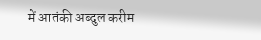में आतंकी अब्दुल करीम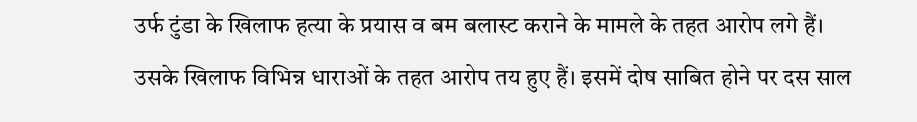उर्फ टुंडा के खिलाफ हत्या के प्रयास व बम बलास्ट कराने के मामले के तहत आरोप लगे हैं। उसके खिलाफ विभिन्न धाराओं के तहत आरोप तय हुए हैं। इसमें दोष साबित होने पर दस साल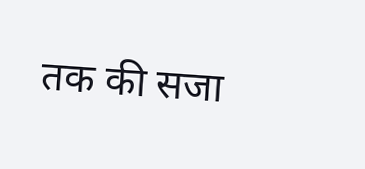तक की सजा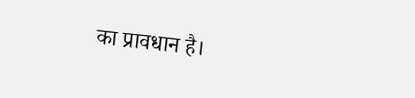का प्रावधान है।